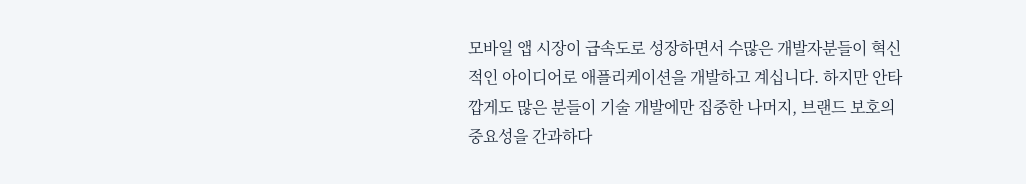모바일 앱 시장이 급속도로 성장하면서 수많은 개발자분들이 혁신적인 아이디어로 애플리케이션을 개발하고 계십니다. 하지만 안타깝게도 많은 분들이 기술 개발에만 집중한 나머지, 브랜드 보호의 중요성을 간과하다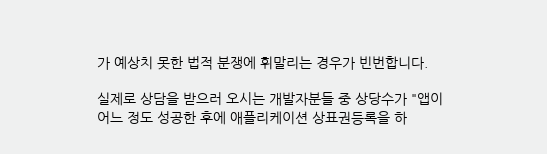가 예상치 못한 법적 분쟁에 휘말리는 경우가 빈번합니다.

실제로 상담을 받으러 오시는 개발자분들 중 상당수가 "앱이 어느 정도 성공한 후에 애플리케이션 상표권등록을 하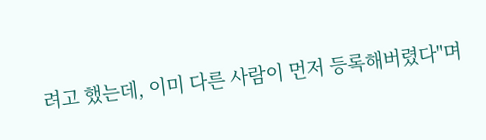려고 했는데, 이미 다른 사람이 먼저 등록해버렸다"며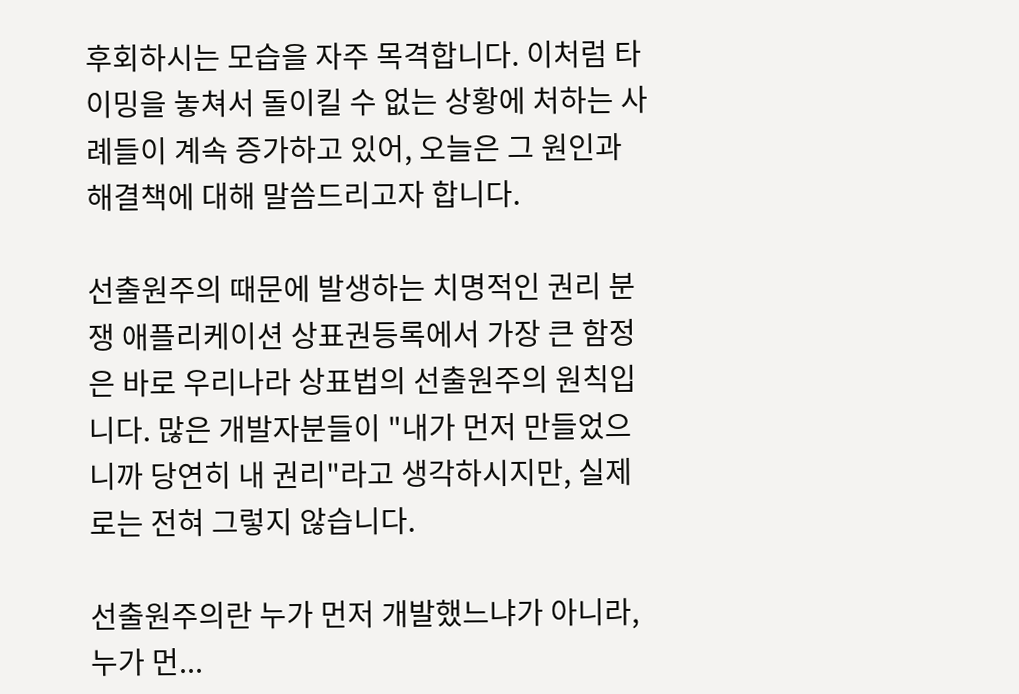후회하시는 모습을 자주 목격합니다. 이처럼 타이밍을 놓쳐서 돌이킬 수 없는 상황에 처하는 사례들이 계속 증가하고 있어, 오늘은 그 원인과 해결책에 대해 말씀드리고자 합니다.

선출원주의 때문에 발생하는 치명적인 권리 분쟁 애플리케이션 상표권등록에서 가장 큰 함정은 바로 우리나라 상표법의 선출원주의 원칙입니다. 많은 개발자분들이 "내가 먼저 만들었으니까 당연히 내 권리"라고 생각하시지만, 실제로는 전혀 그렇지 않습니다.

선출원주의란 누가 먼저 개발했느냐가 아니라, 누가 먼...